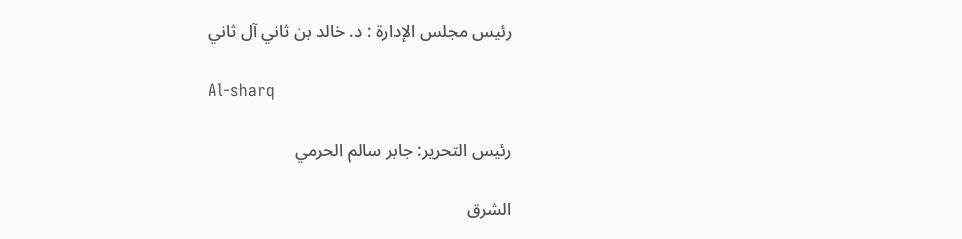رئيس مجلس الإدارة : د. خالد بن ثاني آل ثاني

Al-sharq

رئيس التحرير: جابر سالم الحرمي

الشرق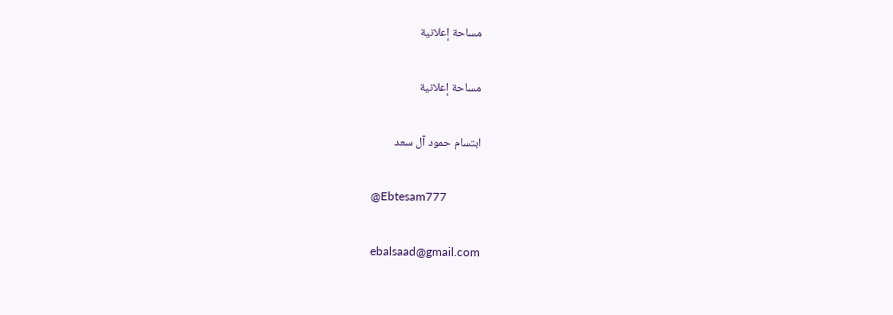مساحة إعلانية

مساحة إعلانية

ابتسام حمود آل سعد

@Ebtesam777

ebalsaad@gmail.com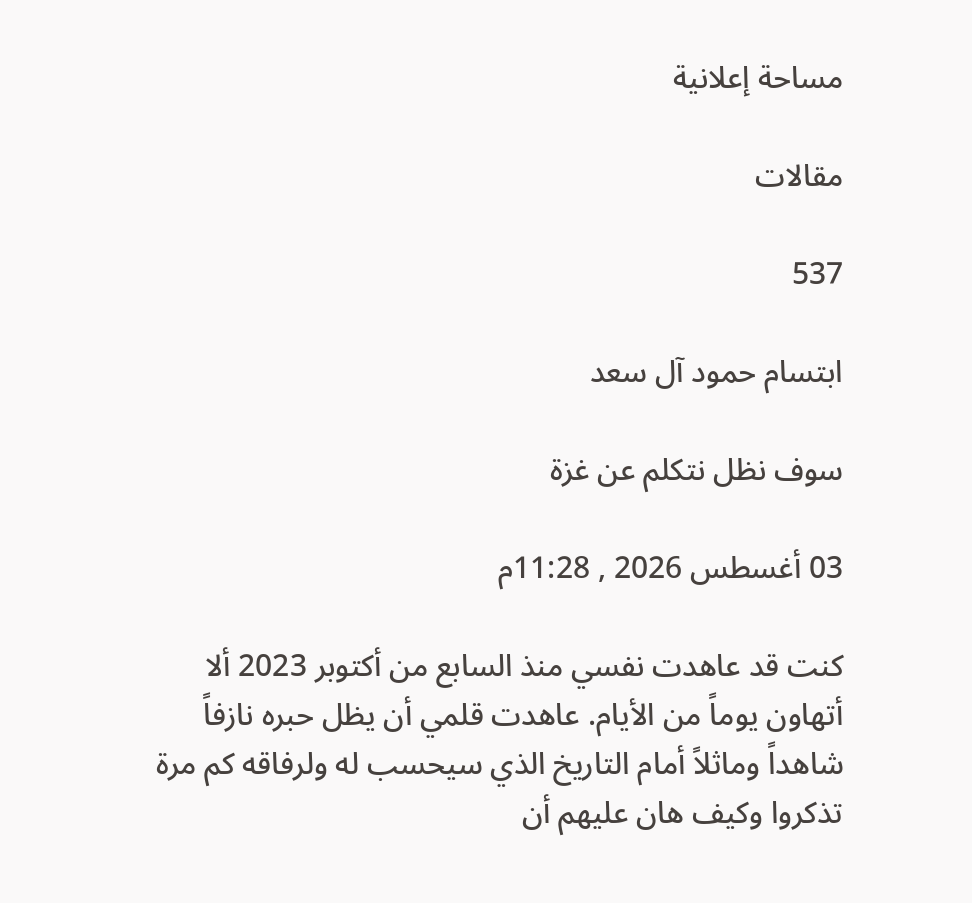مساحة إعلانية

مقالات

537

ابتسام حمود آل سعد

سوف نظل نتكلم عن غزة

03 أغسطس 2026 , 11:28م

كنت قد عاهدت نفسي منذ السابع من أكتوبر 2023 ألا أتهاون يوماً من الأيام. عاهدت قلمي أن يظل حبره نازفاً شاهداً وماثلاً أمام التاريخ الذي سيحسب له ولرفاقه كم مرة تذكروا وكيف هان عليهم أن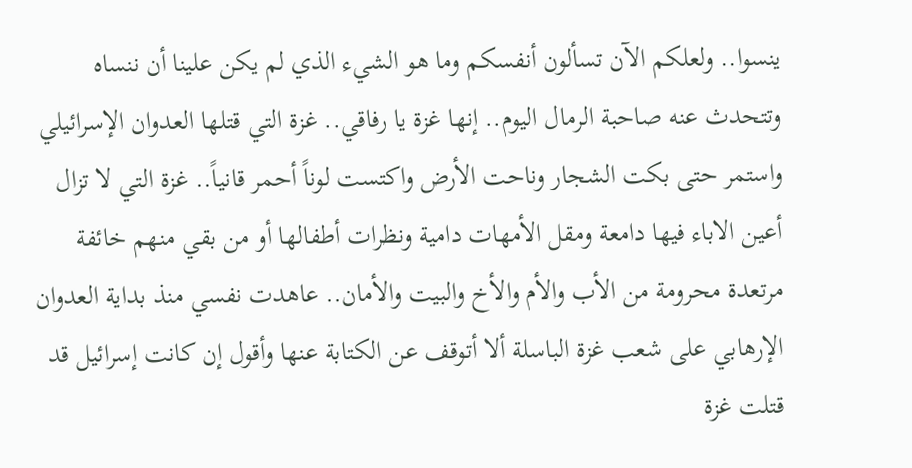ينسوا.. ولعلكم الآن تسألون أنفسكم وما هو الشيء الذي لم يكن علينا أن ننساه وتتحدث عنه صاحبة الرمال اليوم.. إنها غزة يا رفاقي.. غزة التي قتلها العدوان الإسرائيلي واستمر حتى بكت الشجار وناحت الأرض واكتست لوناً أحمر قانياً.. غزة التي لا تزال أعين الاباء فيها دامعة ومقل الأمهات دامية ونظرات أطفالها أو من بقي منهم خائفة مرتعدة محرومة من الأب والأم والأخ والبيت والأمان.. عاهدت نفسي منذ بداية العدوان الإرهابي على شعب غزة الباسلة ألا أتوقف عن الكتابة عنها وأقول إن كانت إسرائيل قد قتلت غزة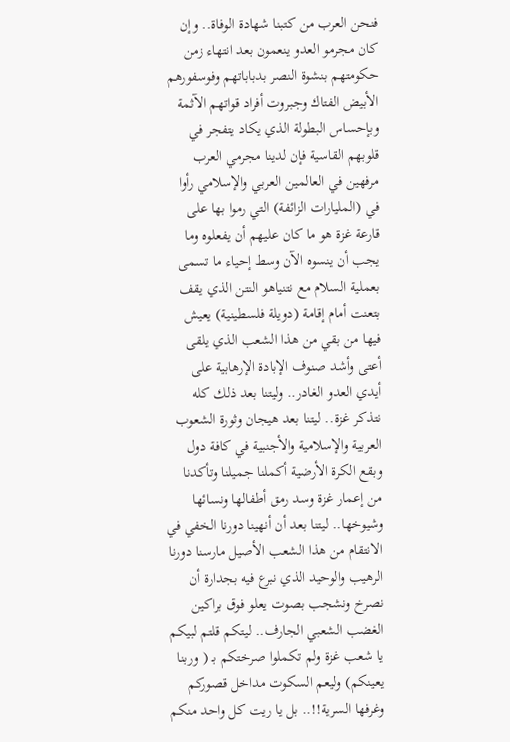فنحن العرب من كتبنا شهادة الوفاة.. وإن كان مجرمو العدو ينعمون بعد انتهاء زمن حكومتهم بنشوة النصر بدباباتهم وفوسفورهم الأبيض الفتاك وجبروت أفراد قواتهم الآثمة وبإحساس البطولة الذي يكاد يتفجر في قلوبهم القاسية فإن لدينا مجرمي العرب مرفهين في العالمين العربي والإسلامي رأوا في (المليارات الزائفة) التي رموا بها على قارعة غزة هو ما كان عليهم أن يفعلوه وما يجب أن ينسوه الآن وسط إحياء ما تسمى بعملية السلام مع نتنياهو النتن الذي يقف بتعنت أمام إقامة (دويلة فلسطينية) يعيش فيها من بقي من هذا الشعب الذي يلقى أعتى وأشد صنوف الإبادة الإرهابية على أيدي العدو الغادر.. وليتنا بعد ذلك كله نتذكر غزة.. ليتنا بعد هيجان وثورة الشعوب العربية والإسلامية والأجنبية في كافة دول وبقع الكرة الأرضية أكملنا جميلنا وتأكدنا من إعمار غزة وسد رمق أطفالها ونسائها وشيوخها.. ليتنا بعد أن أنهينا دورنا الخفي في الانتقام من هذا الشعب الأصيل مارسنا دورنا الرهيب والوحيد الذي نبرع فيه بجدارة أن نصرخ ونشجب بصوت يعلو فوق براكين الغضب الشعبي الجارف.. ليتكم قلتم لبيكم يا شعب غزة ولم تكملوا صرختكم بـ ( وربنا يعينكم) وليعم السكوت مداخل قصوركم وغرفها السرية!!.. بل يا ريت كل واحد منكم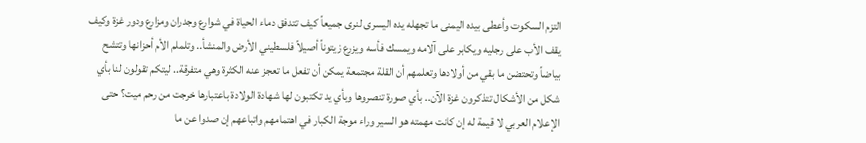التزم السكوت وأعطى بيده اليمنى ما تجهله يده اليسرى لنرى جميعاً كيف تتدفق دماء الحياة في شوارع وجدران ومزارع ودور غزة وكيف يقف الأب على رجليه ويكابر على آلامه ويمسك فأسه ويزرع زيتوناً أصيلاً فلسطيني الأرض والمنشأ.. وتلملم الأم أحزانها وتتشح بياضاً وتحتضن ما بقي من أولادها وتعلمهم أن القلة مجتمعة يمكن أن تفعل ما تعجز عنه الكثرة وهي متفرقة.. ليتكم تقولون لنا بأي شكل من الأشكال تتذكرون غزة الآن.. بأي صورة تنصروها وبأي يد تكتبون لها شهادة الولادة باعتبارها خرجت من رحم ميت؟ حتى الإعلام العربي لا قيمة له إن كانت مهمته هو السير وراء موجة الكبار في اهتمامهم واتباعهم إن صدوا عن ما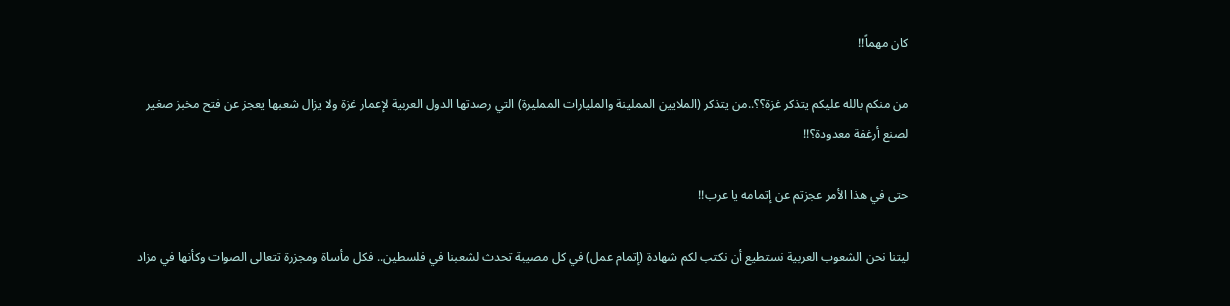كان مهماً!!

من منكم بالله عليكم يتذكر غزة؟؟..من يتذكر (الملايين المملينة والمليارات الممليرة) التي رصدتها الدول العربية لإعمار غزة ولا يزال شعبها يعجز عن فتح مخبز صغير لصنع أرغفة معدودة؟!!

حتى في هذا الأمر عجزتم عن إتمامه يا عرب!!

ليتنا نحن الشعوب العربية نستطيع أن نكتب لكم شهادة (إتمام عمل) في كل مصيبة تحدث لشعبنا في فلسطين.. فكل مأساة ومجزرة تتعالى الصوات وكأنها في مزاد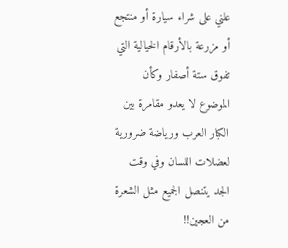علني على شراء سيارة أو منتجع أو مزرعة بالأرقام الخيالية التي تفوق ستة أصفار وكأن الموضوع لا يعدو مقامرة بين الكبار العرب ورياضة ضرورية لعضلات اللسان وفي وقت الجد يتنصل الجميع مثل الشعرة من العجين!!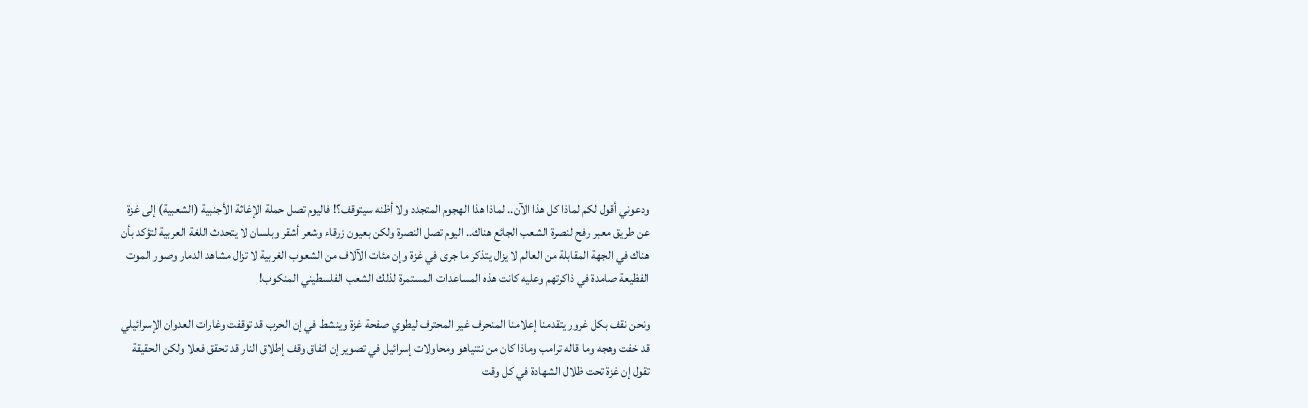ودعوني أقول لكم لماذا كل هذا الآن.. لماذا هذا الهجوم المتجدد ولا أظنه سيتوقف؟! فاليوم تصل حملة الإغاثة الأجنبية (الشعبية) إلى غزة عن طريق معبر رفح لنصرة الشعب الجائع هناك.. اليوم تصل النصرة ولكن بعيون زرقاء وشعر أشقر وبلسان لا يتحدث اللغة العربية لتؤكد بأن هناك في الجهة المقابلة من العالم لا يزال يتذكر ما جرى في غزة وإن مئات الآلاف من الشعوب الغربية لا تزال مشاهد الدمار وصور الموت الفظيعة صامدة في ذاكرتهم وعليه كانت هذه المساعدات المستمرة لذلك الشعب الفلسطيني المنكوب!

ونحن نقف بكل غرور يتقدمنا إعلامنا المنحرف غير المحترف ليطوي صفحة غزة وينشط في إن الحرب قد توقفت وغارات العدوان الإسرائيلي قد خفت وهجه وما قاله ترامب وماذا كان من نتنياهو ومحاولات إسرائيل في تصوير إن اتفاق وقف إطلاق النار قد تحقق فعلا ولكن الحقيقة تقول إن غزة تحت ظلال الشهادة في كل وقت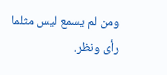ومن لم يسمع ليس مثلما رأى ونظر.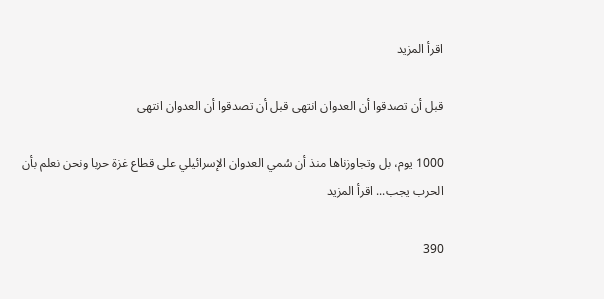اقرأ المزيد

قبل أن تصدقوا أن العدوان انتهى قبل أن تصدقوا أن العدوان انتهى

1000 يوم، بل وتجاوزناها منذ أن سُمي العدوان الإسرائيلي على قطاع غزة حربا ونحن نعلم بأن الحرب يجب... اقرأ المزيد

390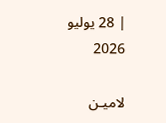| 28 يوليو 2026

لاميـن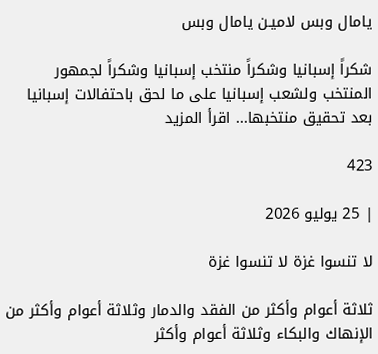يامال وبس لاميـن يامال وبس

شكراً إسبانيا وشكراً منتخب إسبانيا وشكراً لجمهور المنتخب ولشعب إسبانيا على ما لحق باحتفالات إسبانيا بعد تحقيق منتخبها... اقرأ المزيد

423

| 25 يوليو 2026

لا تنسوا غزة لا تنسوا غزة

ثلاثة أعوام وأكثر من الفقد والدمار وثلاثة أعوام وأكثر من الإنهاك والبكاء وثلاثة أعوام وأكثر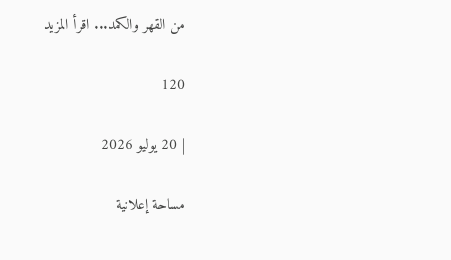من القهر والكمد... اقرأ المزيد

120

| 20 يوليو 2026

مساحة إعلانية